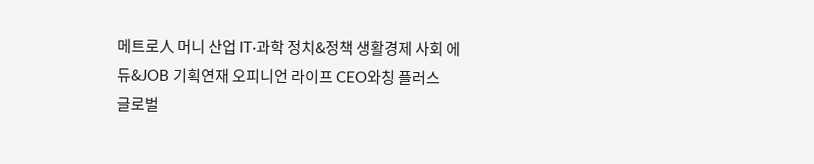메트로人 머니 산업 IT·과학 정치&정책 생활경제 사회 에듀&JOB 기획연재 오피니언 라이프 CEO와칭 플러스
글로벌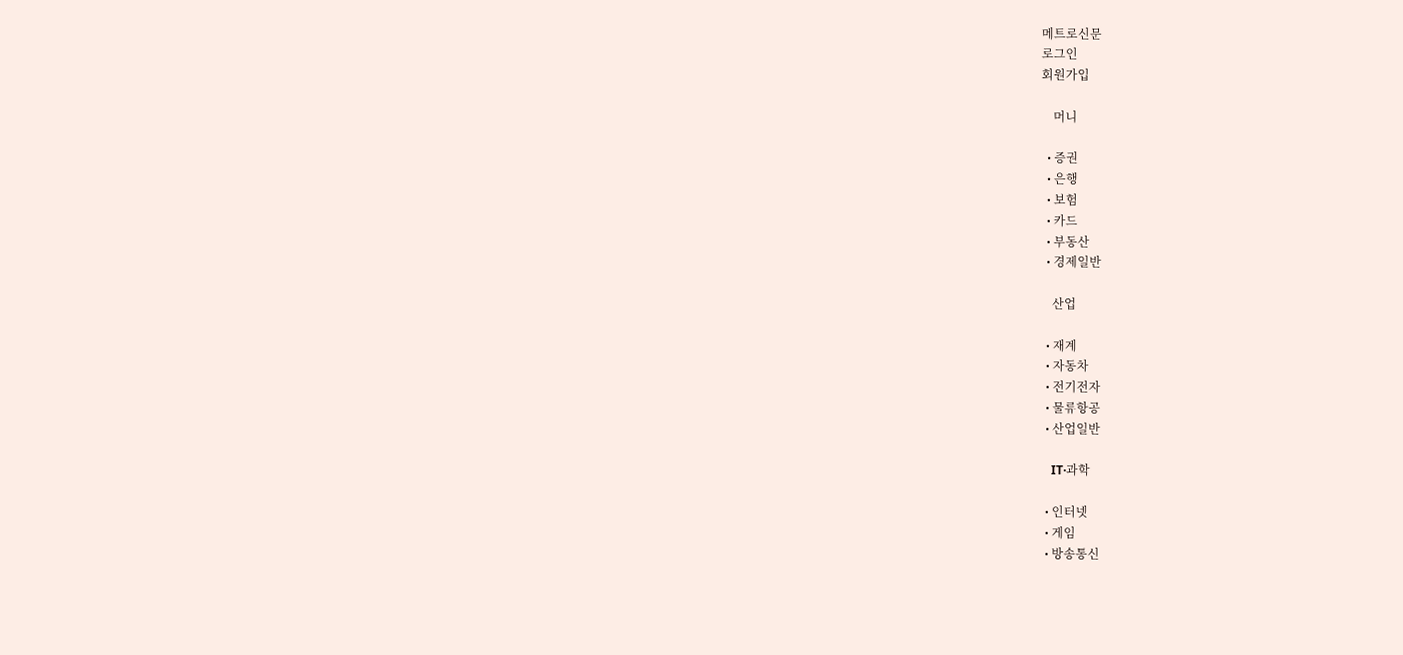메트로신문
로그인
회원가입

    머니

  • 증권
  • 은행
  • 보험
  • 카드
  • 부동산
  • 경제일반

    산업

  • 재계
  • 자동차
  • 전기전자
  • 물류항공
  • 산업일반

    IT·과학

  • 인터넷
  • 게임
  • 방송통신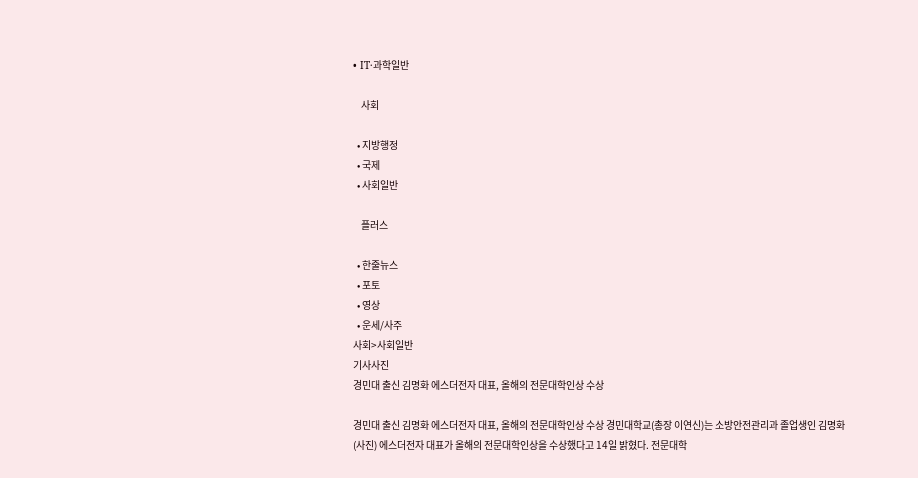• IT·과학일반

    사회

  • 지방행정
  • 국제
  • 사회일반

    플러스

  • 한줄뉴스
  • 포토
  • 영상
  • 운세/사주
사회>사회일반
기사사진
경민대 출신 김명화 에스더전자 대표, 올해의 전문대학인상 수상

경민대 출신 김명화 에스더전자 대표, 올해의 전문대학인상 수상 경민대학교(총장 이연신)는 소방안전관리과 졸업생인 김명화(사진) 에스더전자 대표가 올해의 전문대학인상을 수상했다고 14일 밝혔다. 전문대학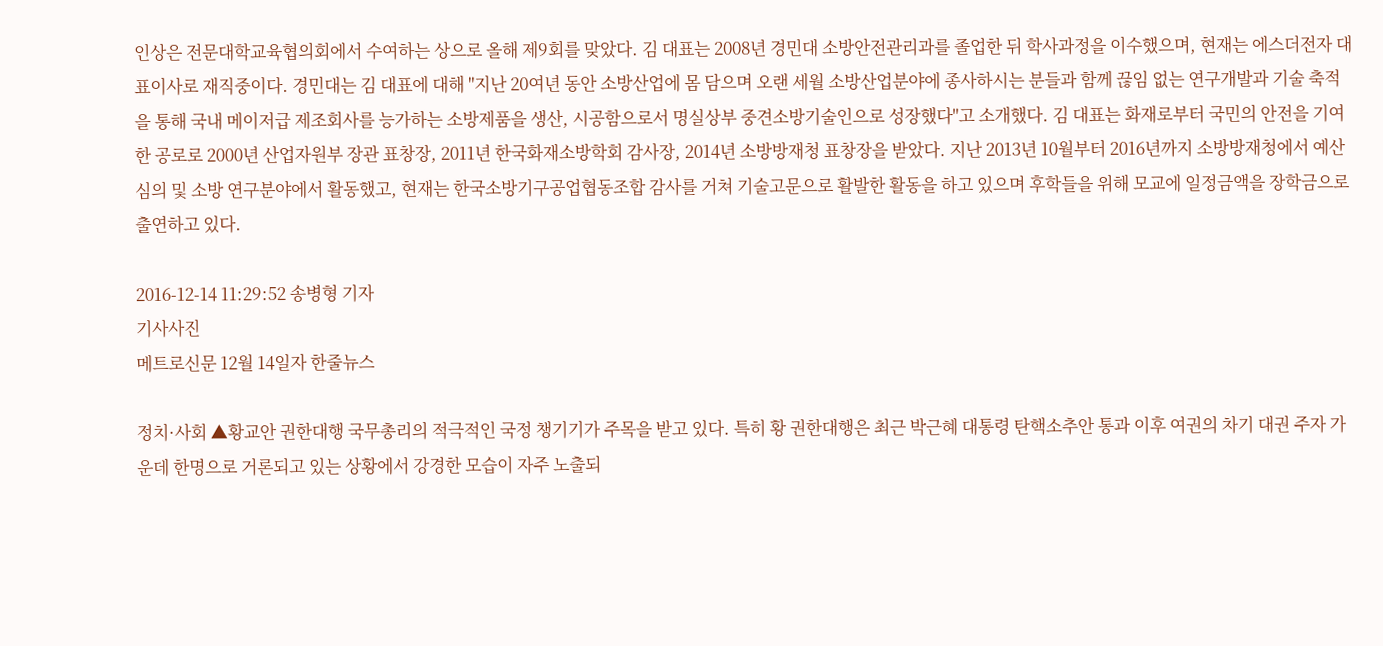인상은 전문대학교육협의회에서 수여하는 상으로 올해 제9회를 맞았다. 김 대표는 2008년 경민대 소방안전관리과를 졸업한 뒤 학사과정을 이수했으며, 현재는 에스더전자 대표이사로 재직중이다. 경민대는 김 대표에 대해 "지난 20여년 동안 소방산업에 몸 담으며 오랜 세월 소방산업분야에 종사하시는 분들과 함께 끊임 없는 연구개발과 기술 축적을 통해 국내 메이저급 제조회사를 능가하는 소방제품을 생산, 시공함으로서 명실상부 중견소방기술인으로 성장했다"고 소개했다. 김 대표는 화재로부터 국민의 안전을 기여한 공로로 2000년 산업자원부 장관 표창장, 2011년 한국화재소방학회 감사장, 2014년 소방방재청 표창장을 받았다. 지난 2013년 10월부터 2016년까지 소방방재청에서 예산심의 및 소방 연구분야에서 활동했고, 현재는 한국소방기구공업협동조합 감사를 거쳐 기술고문으로 활발한 활동을 하고 있으며 후학들을 위해 모교에 일정금액을 장학금으로 출연하고 있다.

2016-12-14 11:29:52 송병형 기자
기사사진
메트로신문 12월 14일자 한줄뉴스

정치·사회 ▲황교안 권한대행 국무총리의 적극적인 국정 챙기기가 주목을 받고 있다. 특히 황 권한대행은 최근 박근혜 대통령 탄핵소추안 통과 이후 여권의 차기 대권 주자 가운데 한명으로 거론되고 있는 상황에서 강경한 모습이 자주 노출되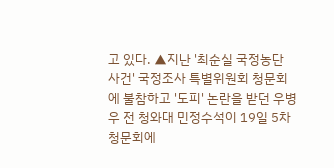고 있다. ▲지난 '최순실 국정농단 사건' 국정조사 특별위원회 청문회에 불참하고 '도피' 논란을 받던 우병우 전 청와대 민정수석이 19일 5차 청문회에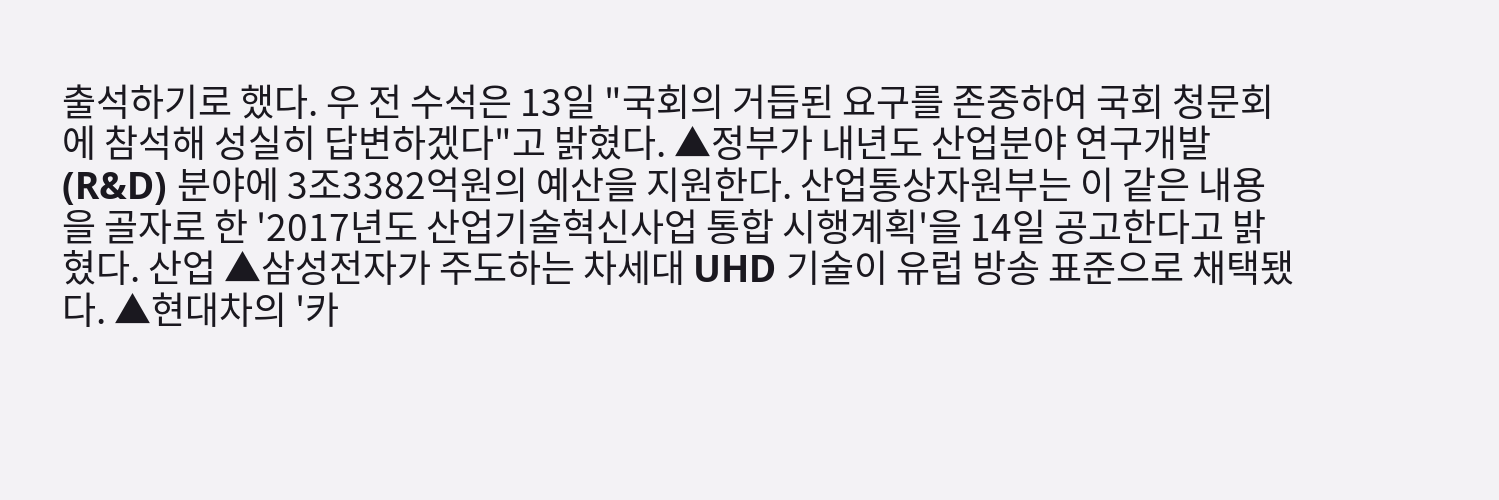출석하기로 했다. 우 전 수석은 13일 "국회의 거듭된 요구를 존중하여 국회 청문회에 참석해 성실히 답변하겠다"고 밝혔다. ▲정부가 내년도 산업분야 연구개발(R&D) 분야에 3조3382억원의 예산을 지원한다. 산업통상자원부는 이 같은 내용을 골자로 한 '2017년도 산업기술혁신사업 통합 시행계획'을 14일 공고한다고 밝혔다. 산업 ▲삼성전자가 주도하는 차세대 UHD 기술이 유럽 방송 표준으로 채택됐다. ▲현대차의 '카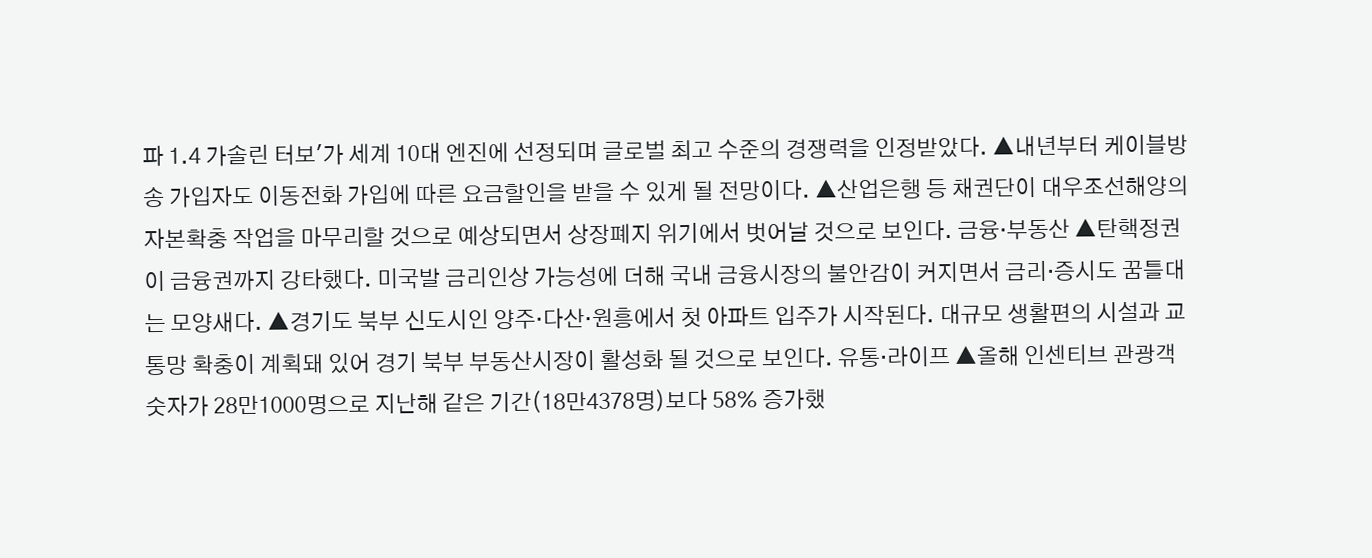파 1.4 가솔린 터보'가 세계 10대 엔진에 선정되며 글로벌 최고 수준의 경쟁력을 인정받았다. ▲내년부터 케이블방송 가입자도 이동전화 가입에 따른 요금할인을 받을 수 있게 될 전망이다. ▲산업은행 등 채권단이 대우조선해양의 자본확충 작업을 마무리할 것으로 예상되면서 상장폐지 위기에서 벗어날 것으로 보인다. 금융·부동산 ▲탄핵정권이 금융권까지 강타했다. 미국발 금리인상 가능성에 더해 국내 금융시장의 불안감이 커지면서 금리·증시도 꿈틀대는 모양새다. ▲경기도 북부 신도시인 양주·다산·원흥에서 첫 아파트 입주가 시작된다. 대규모 생활편의 시설과 교통망 확충이 계획돼 있어 경기 북부 부동산시장이 활성화 될 것으로 보인다. 유통·라이프 ▲올해 인센티브 관광객 숫자가 28만1000명으로 지난해 같은 기간(18만4378명)보다 58% 증가했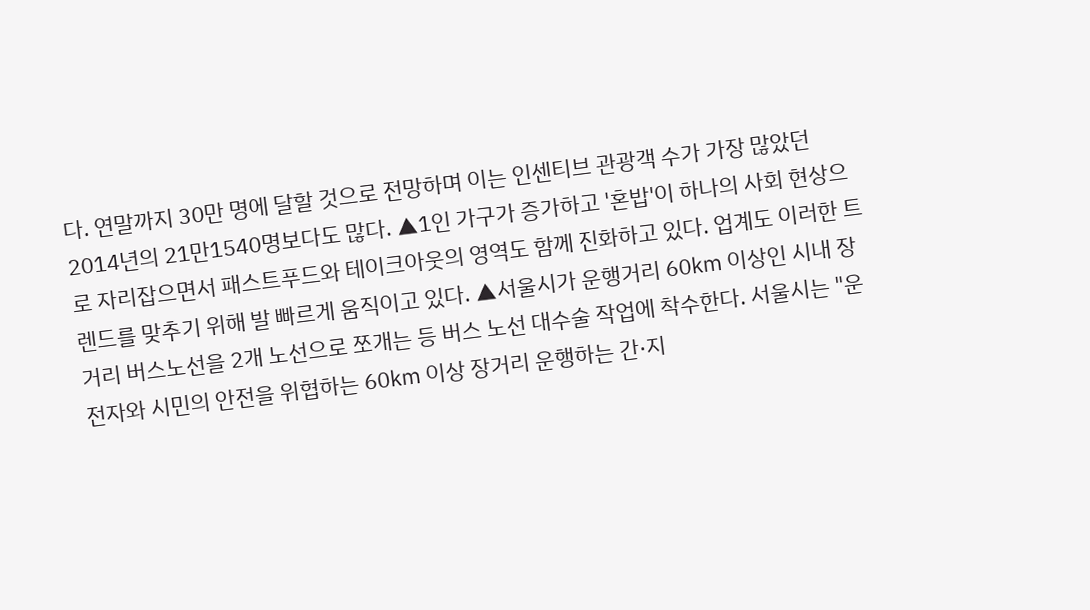다. 연말까지 30만 명에 달할 것으로 전망하며 이는 인센티브 관광객 수가 가장 많았던 2014년의 21만1540명보다도 많다. ▲1인 가구가 증가하고 '혼밥'이 하나의 사회 현상으로 자리잡으면서 패스트푸드와 테이크아웃의 영역도 함께 진화하고 있다. 업계도 이러한 트렌드를 맞추기 위해 발 빠르게 움직이고 있다. ▲서울시가 운행거리 60㎞ 이상인 시내 장거리 버스노선을 2개 노선으로 쪼개는 등 버스 노선 대수술 작업에 착수한다. 서울시는 "운전자와 시민의 안전을 위협하는 60㎞ 이상 장거리 운행하는 간·지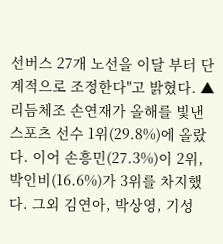선버스 27개 노선을 이달 부터 단계적으로 조정한다"고 밝혔다. ▲리듬체조 손연재가 올해를 빛낸 스포츠 선수 1위(29.8%)에 올랐다. 이어 손흥민(27.3%)이 2위, 박인비(16.6%)가 3위를 차지했다. 그외 김연아, 박상영, 기성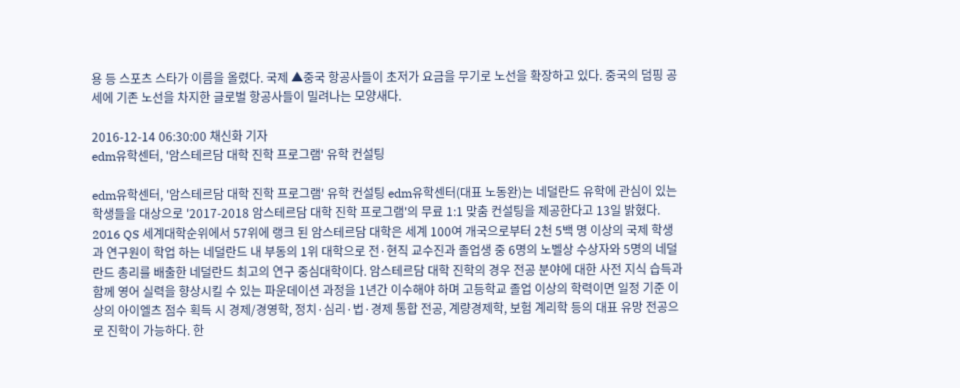용 등 스포츠 스타가 이름을 올렸다. 국제 ▲중국 항공사들이 초저가 요금을 무기로 노선을 확장하고 있다. 중국의 덤핑 공세에 기존 노선을 차지한 글로벌 항공사들이 밀려나는 모양새다.

2016-12-14 06:30:00 채신화 기자
edm유학센터, '암스테르담 대학 진학 프로그램' 유학 컨설팅

edm유학센터, '암스테르담 대학 진학 프로그램' 유학 컨설팅 edm유학센터(대표 노동완)는 네덜란드 유학에 관심이 있는 학생들을 대상으로 '2017-2018 암스테르담 대학 진학 프로그램'의 무료 1:1 맞춤 컨설팅을 제공한다고 13일 밝혔다. 2016 QS 세계대학순위에서 57위에 랭크 된 암스테르담 대학은 세계 100여 개국으로부터 2천 5백 명 이상의 국제 학생과 연구원이 학업 하는 네덜란드 내 부동의 1위 대학으로 전·현직 교수진과 졸업생 중 6명의 노벨상 수상자와 5명의 네덜란드 총리를 배출한 네덜란드 최고의 연구 중심대학이다. 암스테르담 대학 진학의 경우 전공 분야에 대한 사전 지식 습득과 함께 영어 실력을 향상시킬 수 있는 파운데이션 과정을 1년간 이수해야 하며 고등학교 졸업 이상의 학력이면 일정 기준 이상의 아이엘츠 점수 획득 시 경제/경영학, 정치·심리·법·경제 통합 전공, 계량경제학, 보험 계리학 등의 대표 유망 전공으로 진학이 가능하다. 한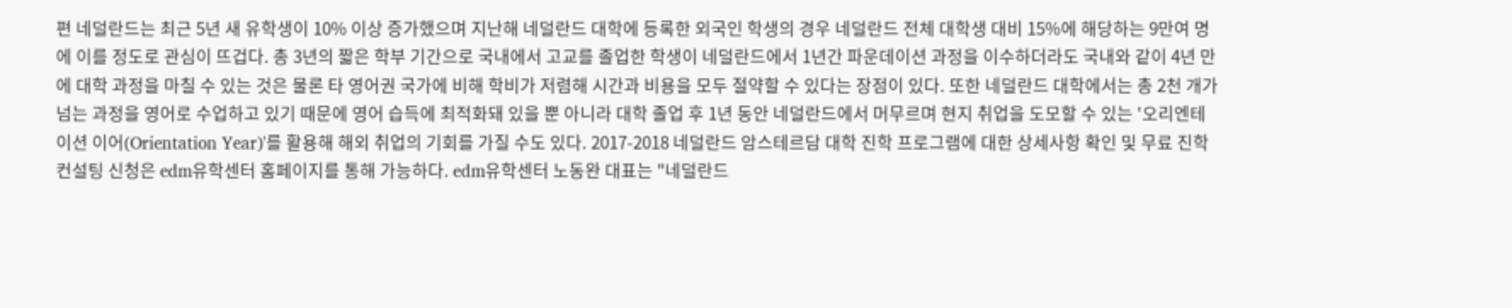편 네덜란드는 최근 5년 새 유학생이 10% 이상 증가했으며 지난해 네덜란드 대학에 등록한 외국인 학생의 경우 네덜란드 전체 대학생 대비 15%에 해당하는 9만여 명에 이를 정도로 관심이 뜨겁다. 총 3년의 짧은 학부 기간으로 국내에서 고교를 졸업한 학생이 네덜란드에서 1년간 파운데이션 과정을 이수하더라도 국내와 같이 4년 만에 대학 과정을 마칠 수 있는 것은 물론 타 영어권 국가에 비해 학비가 저렴해 시간과 비용을 모두 절약할 수 있다는 장점이 있다. 또한 네덜란드 대학에서는 총 2천 개가 넘는 과정을 영어로 수업하고 있기 때문에 영어 습득에 최적화돼 있을 뿐 아니라 대학 졸업 후 1년 동안 네덜란드에서 머무르며 현지 취업을 도모할 수 있는 '오리엔테이션 이어(Orientation Year)'를 활용해 해외 취업의 기회를 가질 수도 있다. 2017-2018 네덜란드 암스테르담 대학 진학 프로그램에 대한 상세사항 확인 및 무료 진학 컨설팅 신청은 edm유학센터 홈페이지를 통해 가능하다. edm유학센터 노동완 대표는 "네덜란드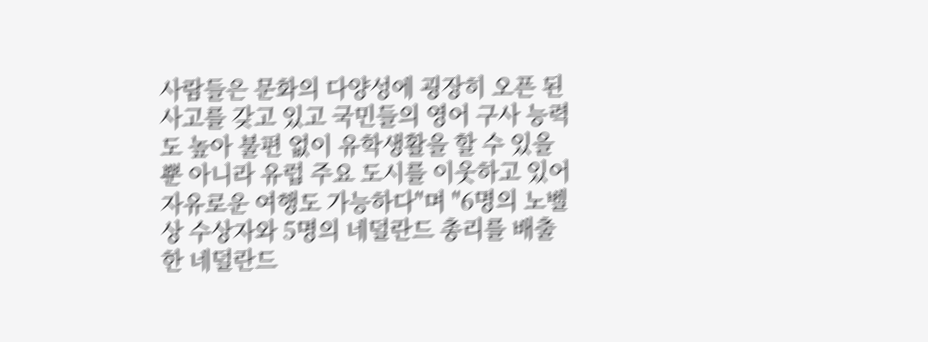사람들은 문화의 다양성에 굉장히 오픈 된 사고를 갖고 있고 국민들의 영어 구사 능력도 높아 불편 없이 유학생활을 할 수 있을 뿐 아니라 유럽 주요 도시를 이웃하고 있어 자유로운 여행도 가능하다"며 "6명의 노벨상 수상자와 5명의 네덜란드 총리를 배출한 네덜란드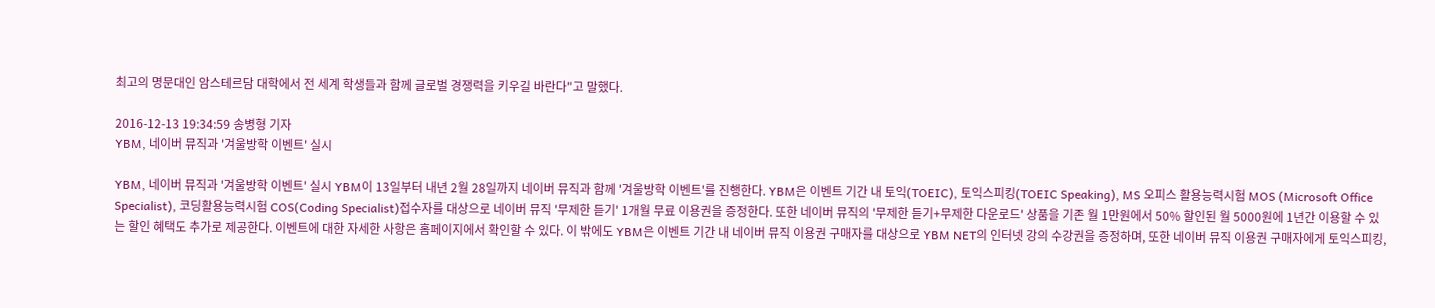최고의 명문대인 암스테르담 대학에서 전 세계 학생들과 함께 글로벌 경쟁력을 키우길 바란다"고 말했다.

2016-12-13 19:34:59 송병형 기자
YBM, 네이버 뮤직과 '겨울방학 이벤트' 실시

YBM, 네이버 뮤직과 '겨울방학 이벤트' 실시 YBM이 13일부터 내년 2월 28일까지 네이버 뮤직과 함께 '겨울방학 이벤트'를 진행한다. YBM은 이벤트 기간 내 토익(TOEIC), 토익스피킹(TOEIC Speaking), MS 오피스 활용능력시험 MOS (Microsoft Office Specialist), 코딩활용능력시험 COS(Coding Specialist)접수자를 대상으로 네이버 뮤직 '무제한 듣기' 1개월 무료 이용권을 증정한다. 또한 네이버 뮤직의 '무제한 듣기+무제한 다운로드' 상품을 기존 월 1만원에서 50% 할인된 월 5000원에 1년간 이용할 수 있는 할인 혜택도 추가로 제공한다. 이벤트에 대한 자세한 사항은 홈페이지에서 확인할 수 있다. 이 밖에도 YBM은 이벤트 기간 내 네이버 뮤직 이용권 구매자를 대상으로 YBM NET의 인터넷 강의 수강권을 증정하며, 또한 네이버 뮤직 이용권 구매자에게 토익스피킹,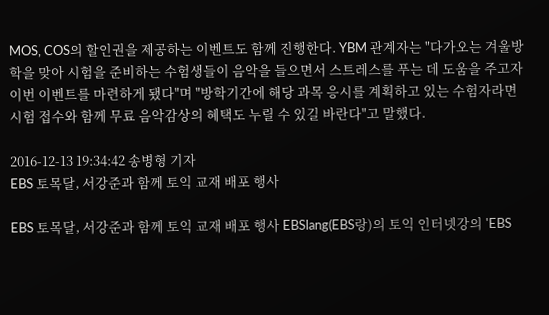MOS, COS의 할인권을 제공하는 이벤트도 함께 진행한다. YBM 관계자는 "다가오는 겨울방학을 맞아 시험을 준비하는 수험생들이 음악을 들으면서 스트레스를 푸는 데 도움을 주고자 이번 이벤트를 마련하게 됐다"며 "방학기간에 해당 과목 응시를 계획하고 있는 수험자라면 시험 접수와 함께 무료 음악감상의 혜택도 누릴 수 있길 바란다"고 말했다.

2016-12-13 19:34:42 송병형 기자
EBS 토목달, 서강준과 함께 토익 교재 배포 행사

EBS 토목달, 서강준과 함께 토익 교재 배포 행사 EBSlang(EBS랑)의 토익 인터넷강의 'EBS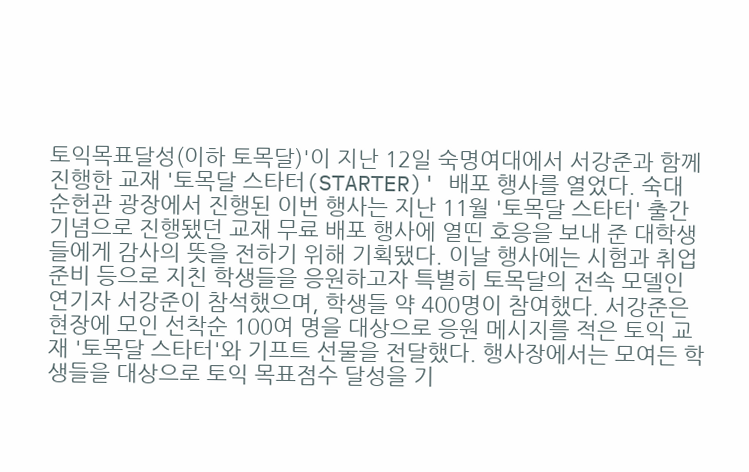토익목표달성(이하 토목달)'이 지난 12일 숙명여대에서 서강준과 함께 진행한 교재 '토목달 스타터(STARTER)' 배포 행사를 열었다. 숙대 순헌관 광장에서 진행된 이번 행사는 지난 11월 '토목달 스타터' 출간 기념으로 진행됐던 교재 무료 배포 행사에 열띤 호응을 보내 준 대학생들에게 감사의 뜻을 전하기 위해 기획됐다. 이날 행사에는 시험과 취업 준비 등으로 지친 학생들을 응원하고자 특별히 토목달의 전속 모델인 연기자 서강준이 참석했으며, 학생들 약 400명이 참여했다. 서강준은 현장에 모인 선착순 100여 명을 대상으로 응원 메시지를 적은 토익 교재 '토목달 스타터'와 기프트 선물을 전달했다. 행사장에서는 모여든 학생들을 대상으로 토익 목표점수 달성을 기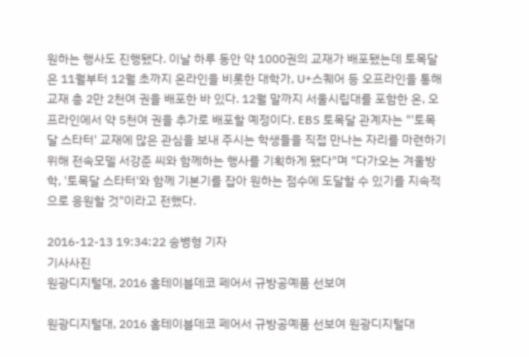원하는 행사도 진행됐다. 이날 하루 동안 약 1000권의 교재가 배포됐는데 토목달은 11월부터 12월 초까지 온라인을 비롯한 대학가, U+스퀘어 등 오프라인을 통해 교재 총 2만 2천여 권을 배포한 바 있다. 12월 말까지 서울시립대를 포함한 온, 오프라인에서 약 5천여 권을 추가로 배포할 예정이다. EBS 토목달 관계자는 "'토목달 스타터' 교재에 많은 관심을 보내 주시는 학생들을 직접 만나는 자리를 마련하기 위해 전속모델 서강준 씨와 함께하는 행사를 기획하게 됐다"며 "다가오는 겨울방학, '토목달 스타터'와 함께 기본기를 잡아 원하는 점수에 도달할 수 있기를 지속적으로 응원할 것"이라고 전했다.

2016-12-13 19:34:22 송병형 기자
기사사진
원광디지털대, 2016 홈테이블데코 페어서 규방공예품 선보여

원광디지털대, 2016 홈테이블데코 페어서 규방공예품 선보여 원광디지털대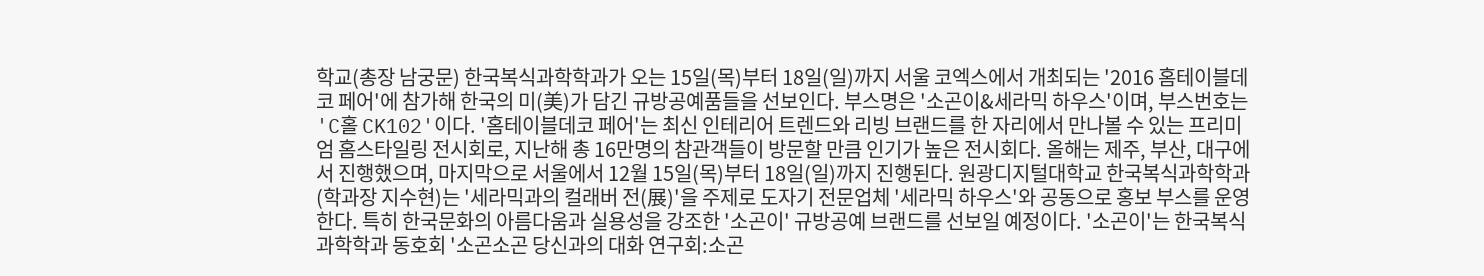학교(총장 남궁문) 한국복식과학학과가 오는 15일(목)부터 18일(일)까지 서울 코엑스에서 개최되는 '2016 홈테이블데코 페어'에 참가해 한국의 미(美)가 담긴 규방공예품들을 선보인다. 부스명은 '소곤이&세라믹 하우스'이며, 부스번호는 'C홀 CK102'이다. '홈테이블데코 페어'는 최신 인테리어 트렌드와 리빙 브랜드를 한 자리에서 만나볼 수 있는 프리미엄 홈스타일링 전시회로, 지난해 총 16만명의 참관객들이 방문할 만큼 인기가 높은 전시회다. 올해는 제주, 부산, 대구에서 진행했으며, 마지막으로 서울에서 12월 15일(목)부터 18일(일)까지 진행된다. 원광디지털대학교 한국복식과학학과(학과장 지수현)는 '세라믹과의 컬래버 전(展)'을 주제로 도자기 전문업체 '세라믹 하우스'와 공동으로 홍보 부스를 운영한다. 특히 한국문화의 아름다움과 실용성을 강조한 '소곤이' 규방공예 브랜드를 선보일 예정이다. '소곤이'는 한국복식과학학과 동호회 '소곤소곤 당신과의 대화 연구회:소곤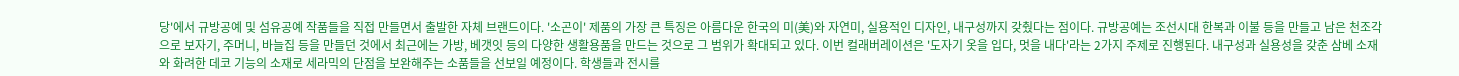당'에서 규방공예 및 섬유공예 작품들을 직접 만들면서 출발한 자체 브랜드이다. '소곤이' 제품의 가장 큰 특징은 아름다운 한국의 미(美)와 자연미, 실용적인 디자인, 내구성까지 갖췄다는 점이다. 규방공예는 조선시대 한복과 이불 등을 만들고 남은 천조각으로 보자기, 주머니, 바늘집 등을 만들던 것에서 최근에는 가방, 베갯잇 등의 다양한 생활용품을 만드는 것으로 그 범위가 확대되고 있다. 이번 컬래버레이션은 '도자기 옷을 입다, 멋을 내다'라는 2가지 주제로 진행된다. 내구성과 실용성을 갖춘 삼베 소재와 화려한 데코 기능의 소재로 세라믹의 단점을 보완해주는 소품들을 선보일 예정이다. 학생들과 전시를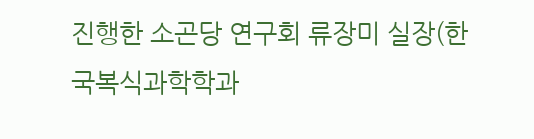진행한 소곤당 연구회 류장미 실장(한국복식과학학과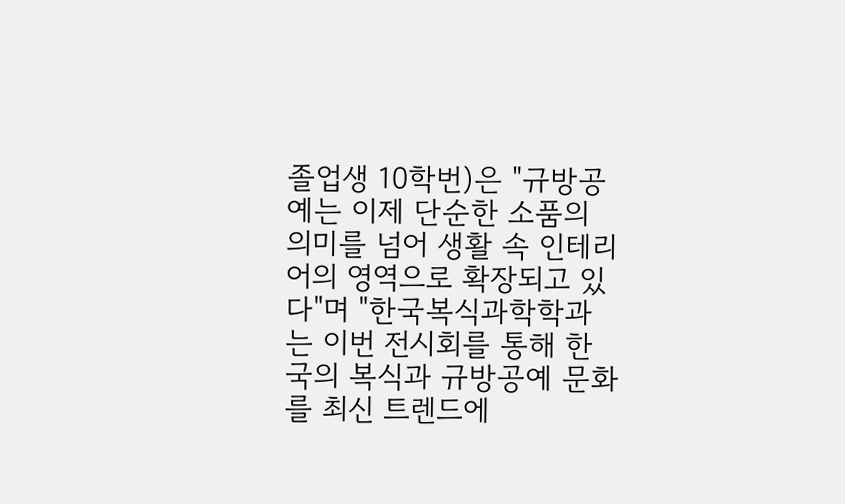졸업생 10학번)은 "규방공예는 이제 단순한 소품의 의미를 넘어 생활 속 인테리어의 영역으로 확장되고 있다"며 "한국복식과학학과는 이번 전시회를 통해 한국의 복식과 규방공예 문화를 최신 트렌드에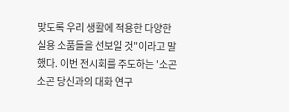맞도록 우리 생활에 적용한 다양한 실용 소품들을 선보일 것"이라고 말했다. 이번 전시회를 주도하는 '소곤소곤 당신과의 대화 연구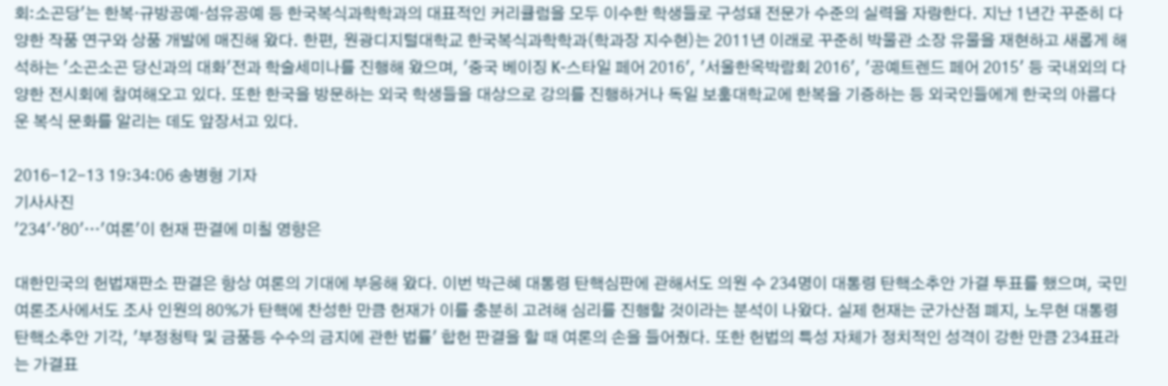회:소곤당'는 한복·규방공예·섬유공예 등 한국복식과학학과의 대표적인 커리큘럼을 모두 이수한 학생들로 구성돼 전문가 수준의 실력을 자랑한다. 지난 1년간 꾸준히 다양한 작품 연구와 상품 개발에 매진해 왔다. 한편, 원광디지털대학교 한국복식과학학과(학과장 지수현)는 2011년 이래로 꾸준히 박물관 소장 유물을 재현하고 새롭게 해석하는 '소곤소곤 당신과의 대화'전과 학술세미나를 진행해 왔으며, '중국 베이징 K-스타일 페어 2016', '서울한옥박람회 2016', '공예트렌드 페어 2015' 등 국내외의 다양한 전시회에 참여해오고 있다. 또한 한국을 방문하는 외국 학생들을 대상으로 강의를 진행하거나 독일 보훔대학교에 한복을 기증하는 등 외국인들에게 한국의 아름다운 복식 문화를 알리는 데도 앞장서고 있다.

2016-12-13 19:34:06 송병형 기자
기사사진
'234'·'80'…'여론'이 헌재 판결에 미칠 영향은

대한민국의 헌법재판소 판결은 항상 여론의 기대에 부응해 왔다. 이번 박근혜 대통령 탄핵심판에 관해서도 의원 수 234명이 대통령 탄핵소추안 가결 투표를 했으며, 국민 여론조사에서도 조사 인원의 80%가 탄핵에 찬성한 만큼 헌재가 이를 충분히 고려해 심리를 진행할 것이라는 분석이 나왔다. 실제 헌재는 군가산점 폐지, 노무현 대통령 탄핵소추안 기각, '부정청탁 및 금품등 수수의 금지에 관한 법률' 합헌 판결을 할 때 여론의 손을 들어줬다. 또한 헌법의 특성 자체가 정치적인 성격이 강한 만큼 234표라는 가결표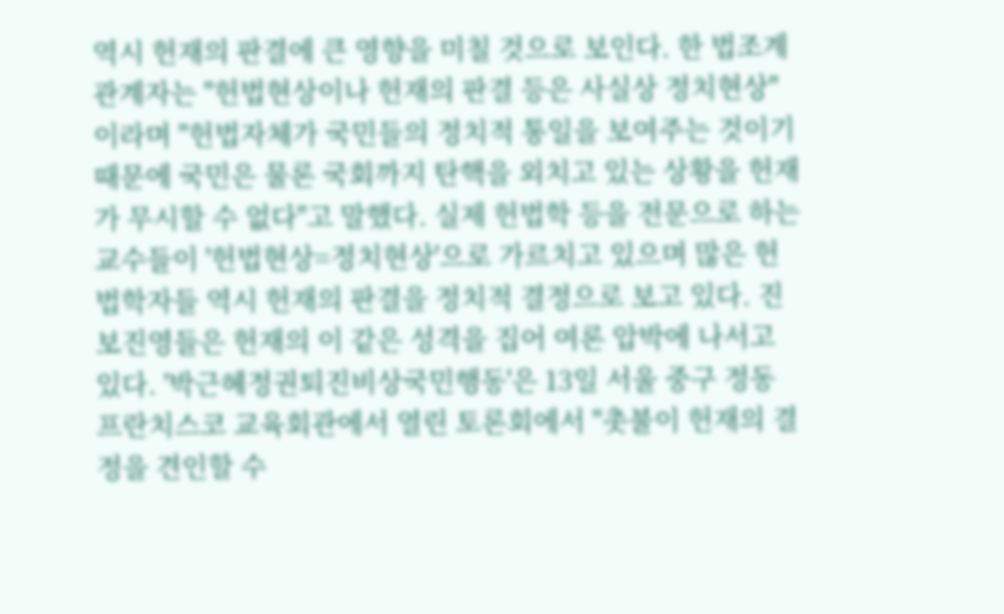역시 헌재의 판결에 큰 영향을 미칠 것으로 보인다. 한 법조계 관계자는 "헌법현상이나 헌재의 판결 등은 사실상 정치현상"이라며 "헌법자체가 국민들의 정치적 통일을 보여주는 것이기 때문에 국민은 물론 국회까지 탄핵을 외치고 있는 상황을 헌재가 무시할 수 없다"고 말했다. 실제 헌법학 등을 전문으로 하는 교수들이 '헌법현상=정치현상'으로 가르치고 있으며 많은 헌법학자들 역시 헌재의 판결을 정치적 결정으로 보고 있다. 진보진영들은 헌재의 이 같은 성격을 집어 여론 압박에 나서고 있다. '박근혜정권퇴진비상국민행동'은 13일 서울 중구 정동 프란치스코 교육회관에서 열린 토론회에서 "촛불이 헌재의 결정을 견인할 수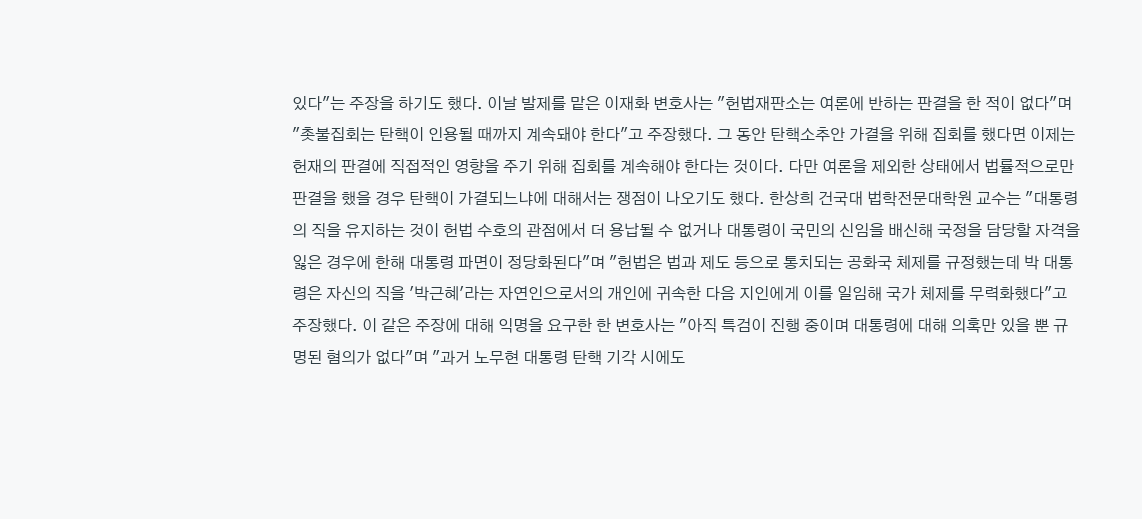있다"는 주장을 하기도 했다. 이날 발제를 맡은 이재화 변호사는 "헌법재판소는 여론에 반하는 판결을 한 적이 없다"며 "촛불집회는 탄핵이 인용될 때까지 계속돼야 한다"고 주장했다. 그 동안 탄핵소추안 가결을 위해 집회를 했다면 이제는 헌재의 판결에 직접적인 영향을 주기 위해 집회를 계속해야 한다는 것이다. 다만 여론을 제외한 상태에서 법률적으로만 판결을 했을 경우 탄핵이 가결되느냐에 대해서는 쟁점이 나오기도 했다. 한상희 건국대 법학전문대학원 교수는 "대통령의 직을 유지하는 것이 헌법 수호의 관점에서 더 용납될 수 없거나 대통령이 국민의 신임을 배신해 국정을 담당할 자격을 잃은 경우에 한해 대통령 파면이 정당화된다"며 "헌법은 법과 제도 등으로 통치되는 공화국 체제를 규정했는데 박 대통령은 자신의 직을 '박근혜'라는 자연인으로서의 개인에 귀속한 다음 지인에게 이를 일임해 국가 체제를 무력화했다"고 주장했다. 이 같은 주장에 대해 익명을 요구한 한 변호사는 "아직 특검이 진행 중이며 대통령에 대해 의혹만 있을 뿐 규명된 혐의가 없다"며 "과거 노무현 대통령 탄핵 기각 시에도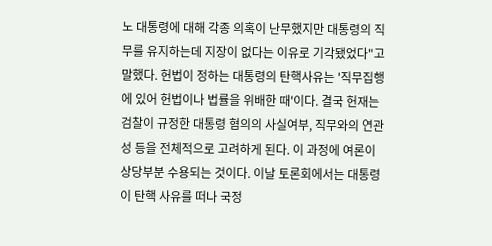노 대통령에 대해 각종 의혹이 난무했지만 대통령의 직무를 유지하는데 지장이 없다는 이유로 기각됐었다"고 말했다. 헌법이 정하는 대통령의 탄핵사유는 '직무집행에 있어 헌법이나 법률을 위배한 때'이다. 결국 헌재는 검찰이 규정한 대통령 혐의의 사실여부, 직무와의 연관성 등을 전체적으로 고려하게 된다. 이 과정에 여론이 상당부분 수용되는 것이다. 이날 토론회에서는 대통령이 탄핵 사유를 떠나 국정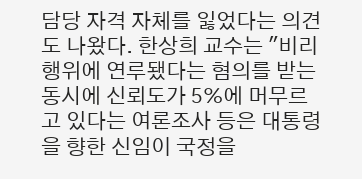담당 자격 자체를 잃었다는 의견도 나왔다. 한상희 교수는 "비리 행위에 연루됐다는 혐의를 받는 동시에 신뢰도가 5%에 머무르고 있다는 여론조사 등은 대통령을 향한 신임이 국정을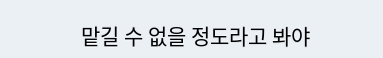맡길 수 없을 정도라고 봐야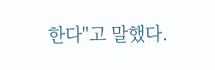한다"고 말했다.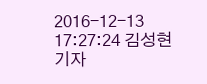2016-12-13 17:27:24 김성현 기자